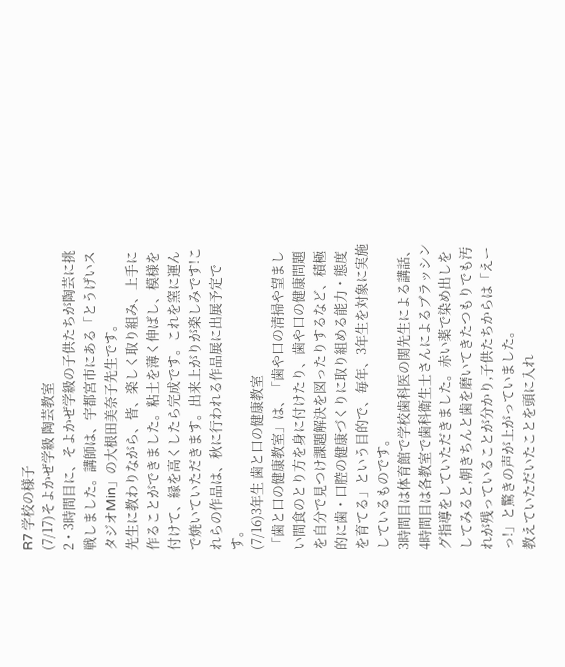R7 学校の様子
(7/17)そよかぜ学級 陶芸教室
2・3時間目に、そよかぜ学級の子供たちが陶芸に挑戦しました。講師は、宇都宮市にある「とうげいスタジオMin」の大根田美奈子先生です。
先生に教わりながら、皆、楽しく取り組み、上手に作ることができました。粘土を薄く伸ばし、模様を付けて、縁を高くしたら完成です。これを窯に運んで焼いていただきます。出来上がりが楽しみです!これらの作品は、秋に行われる作品展に出展予定です。
(7/16)3年生 歯と口の健康教室
「歯と口の健康教室」は、「歯や口の清掃や望ましい間食のとり方を身に付けたり、歯や口の健康問題を自分で見つけ課題解決を図ったりするなど、積極的に歯・口腔の健康づくりに取り組める能力・態度を育てる」という目的で、毎年、3年生を対象に実施しているものです。
3時間目は体育館で学校歯科医の関先生による講話、4時間目は各教室で歯科衛生士さんによるブラッシング指導をしていただきました。赤い薬で染め出しをしてみると,朝きちんと歯を磨いてきたつもりでも汚れが残っていることが分かり,子供たちからは「えーっ!」と驚きの声が上がっていました。
教えていただいたことを頭に入れ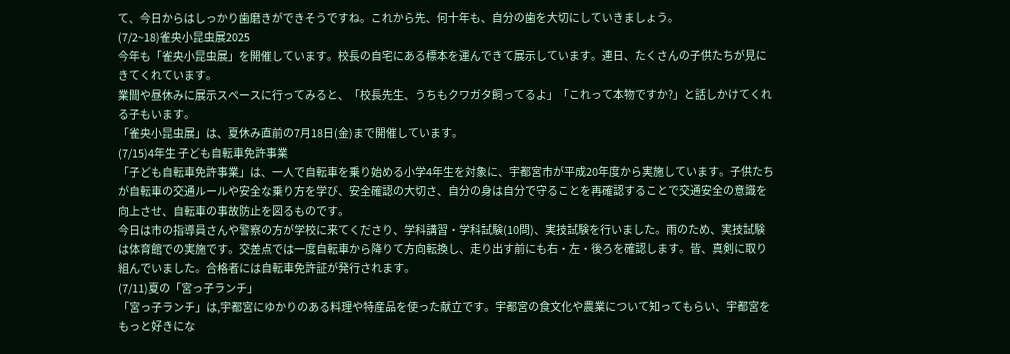て、今日からはしっかり歯磨きができそうですね。これから先、何十年も、自分の歯を大切にしていきましょう。
(7/2~18)雀央小昆虫展2025
今年も「雀央小昆虫展」を開催しています。校長の自宅にある標本を運んできて展示しています。連日、たくさんの子供たちが見にきてくれています。
業間や昼休みに展示スペースに行ってみると、「校長先生、うちもクワガタ飼ってるよ」「これって本物ですか?」と話しかけてくれる子もいます。
「雀央小昆虫展」は、夏休み直前の7月18日(金)まで開催しています。
(7/15)4年生 子ども自転車免許事業
「子ども自転車免許事業」は、一人で自転車を乗り始める小学4年生を対象に、宇都宮市が平成20年度から実施しています。子供たちが自転車の交通ルールや安全な乗り方を学び、安全確認の大切さ、自分の身は自分で守ることを再確認することで交通安全の意識を向上させ、自転車の事故防止を図るものです。
今日は市の指導員さんや警察の方が学校に来てくださり、学科講習・学科試験(10問)、実技試験を行いました。雨のため、実技試験は体育館での実施です。交差点では一度自転車から降りて方向転換し、走り出す前にも右・左・後ろを確認します。皆、真剣に取り組んでいました。合格者には自転車免許証が発行されます。
(7/11)夏の「宮っ子ランチ」
「宮っ子ランチ」は,宇都宮にゆかりのある料理や特産品を使った献立です。宇都宮の食文化や農業について知ってもらい、宇都宮をもっと好きにな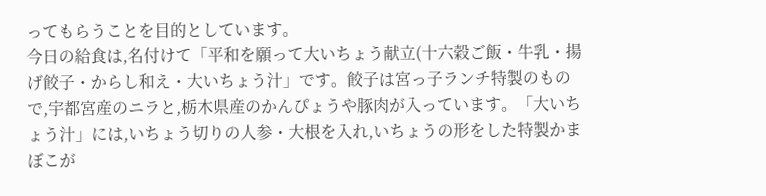ってもらうことを目的としています。
今日の給食は,名付けて「平和を願って大いちょう献立(十六穀ご飯・牛乳・揚げ餃子・からし和え・大いちょう汁」です。餃子は宮っ子ランチ特製のもので,宇都宮産のニラと,栃木県産のかんぴょうや豚肉が入っています。「大いちょう汁」には,いちょう切りの人参・大根を入れ,いちょうの形をした特製かまぼこが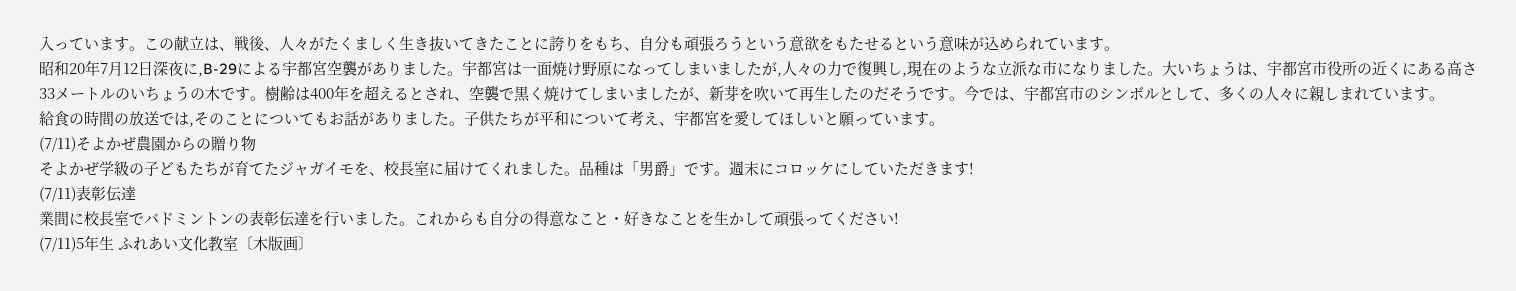入っています。この献立は、戦後、人々がたくましく生き抜いてきたことに誇りをもち、自分も頑張ろうという意欲をもたせるという意味が込められています。
昭和20年7月12日深夜に,B-29による宇都宮空襲がありました。宇都宮は一面焼け野原になってしまいましたが,人々の力で復興し,現在のような立派な市になりました。大いちょうは、宇都宮市役所の近くにある高さ33メートルのいちょうの木です。樹齢は400年を超えるとされ、空襲で黒く焼けてしまいましたが、新芽を吹いて再生したのだそうです。今では、宇都宮市のシンボルとして、多くの人々に親しまれています。
給食の時間の放送では,そのことについてもお話がありました。子供たちが平和について考え、宇都宮を愛してほしいと願っています。
(7/11)そよかぜ農園からの贈り物
そよかぜ学級の子どもたちが育てたジャガイモを、校長室に届けてくれました。品種は「男爵」です。週末にコロッケにしていただきます!
(7/11)表彰伝達
業間に校長室でバドミントンの表彰伝達を行いました。これからも自分の得意なこと・好きなことを生かして頑張ってください!
(7/11)5年生 ふれあい文化教室〔木版画〕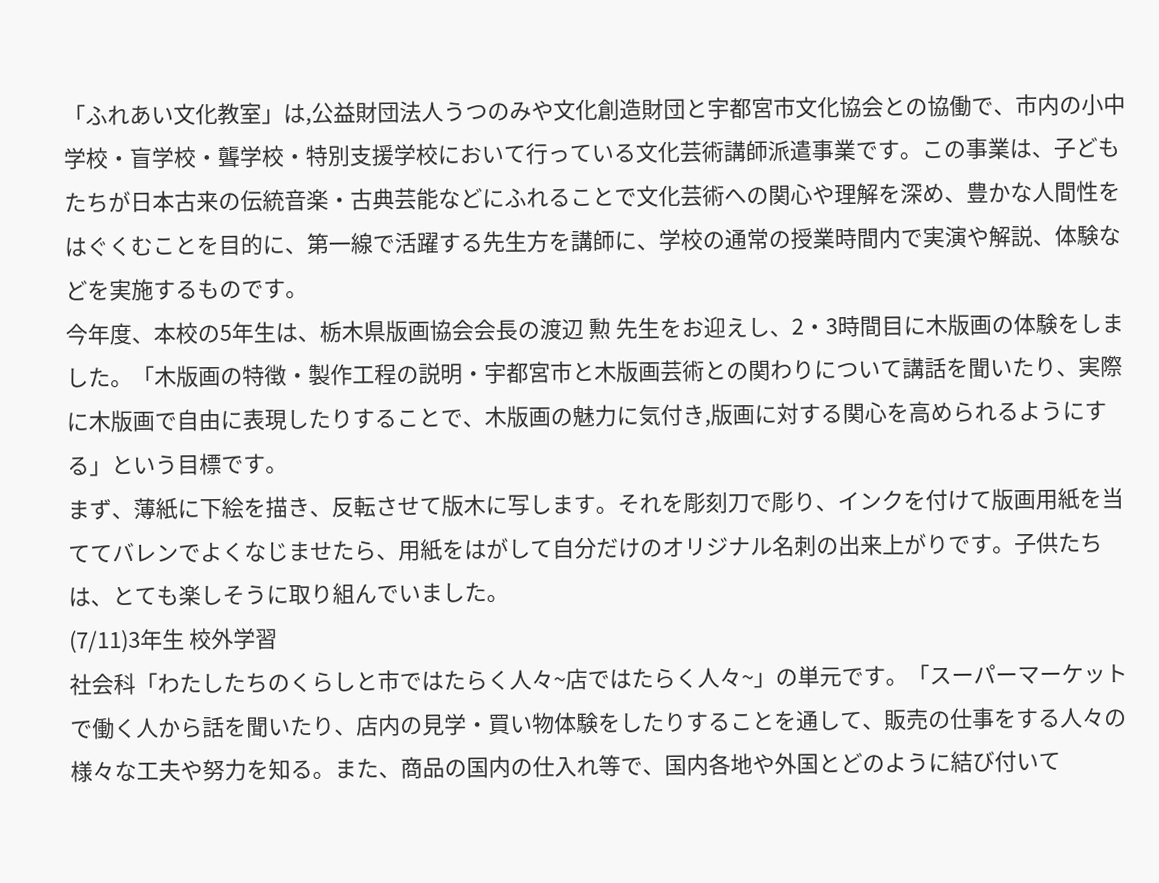「ふれあい文化教室」は,公益財団法人うつのみや文化創造財団と宇都宮市文化協会との協働で、市内の小中学校・盲学校・聾学校・特別支援学校において行っている文化芸術講師派遣事業です。この事業は、子どもたちが日本古来の伝統音楽・古典芸能などにふれることで文化芸術への関心や理解を深め、豊かな人間性をはぐくむことを目的に、第一線で活躍する先生方を講師に、学校の通常の授業時間内で実演や解説、体験などを実施するものです。
今年度、本校の5年生は、栃木県版画協会会長の渡辺 勲 先生をお迎えし、2・3時間目に木版画の体験をしました。「木版画の特徴・製作工程の説明・宇都宮市と木版画芸術との関わりについて講話を聞いたり、実際に木版画で自由に表現したりすることで、木版画の魅力に気付き,版画に対する関心を高められるようにする」という目標です。
まず、薄紙に下絵を描き、反転させて版木に写します。それを彫刻刀で彫り、インクを付けて版画用紙を当ててバレンでよくなじませたら、用紙をはがして自分だけのオリジナル名刺の出来上がりです。子供たちは、とても楽しそうに取り組んでいました。
(7/11)3年生 校外学習
社会科「わたしたちのくらしと市ではたらく人々~店ではたらく人々~」の単元です。「スーパーマーケットで働く人から話を聞いたり、店内の見学・買い物体験をしたりすることを通して、販売の仕事をする人々の様々な工夫や努力を知る。また、商品の国内の仕入れ等で、国内各地や外国とどのように結び付いて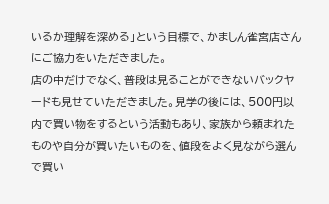いるか理解を深める」という目標で、かましん雀宮店さんにご協力をいただきました。
店の中だけでなく、普段は見ることができないバックヤードも見せていただきました。見学の後には、500円以内で買い物をするという活動もあり、家族から頼まれたものや自分が買いたいものを、値段をよく見ながら選んで買い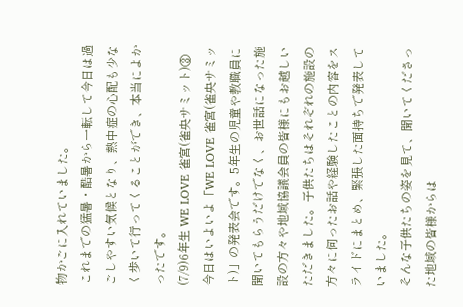物かごに入れていました。
これまでの猛暑・酷暑から一転して今日は過ごしやすい気候となり、熱中症の心配も少なく歩いて行ってくることができ、本当によかったです。
(7/9)6年生 WE LOVE 雀宮(雀央サミット)③
今日はいよいよ「WE LOVE 雀宮(雀央サミット)」の発表会です。5年生の児童や教職員に聞いてもらうだけでなく、お世話になった施設の方々や地域協議会員の皆様にもお越しいただきました。子供たちはそれぞれの施設の方々に伺ったお話や経験したことの内容をスライドにまとめ、緊張した面持ちで発表していました。
そんな子供たちの姿を見て、聞いてくださった地域の皆様からは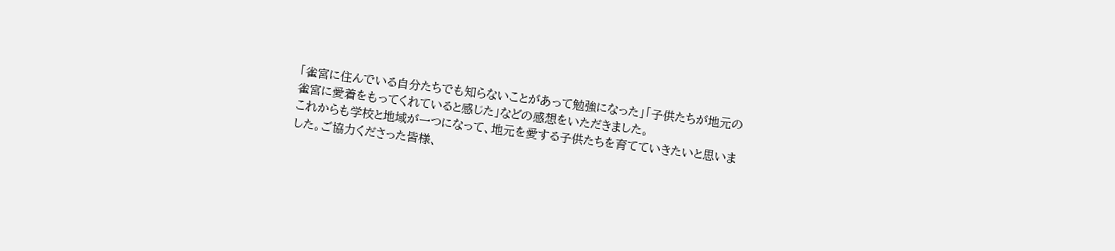「雀宮に住んでいる自分たちでも知らないことがあって勉強になった」「子供たちが地元の雀宮に愛着をもってくれていると感じた」などの感想をいただきました。
これからも学校と地域が一つになって、地元を愛する子供たちを育てていきたいと思いました。ご協力くださった皆様、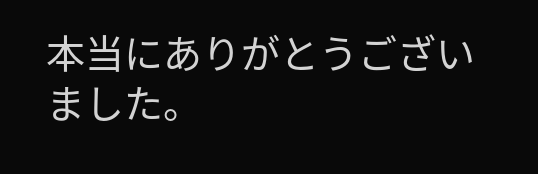本当にありがとうございました。